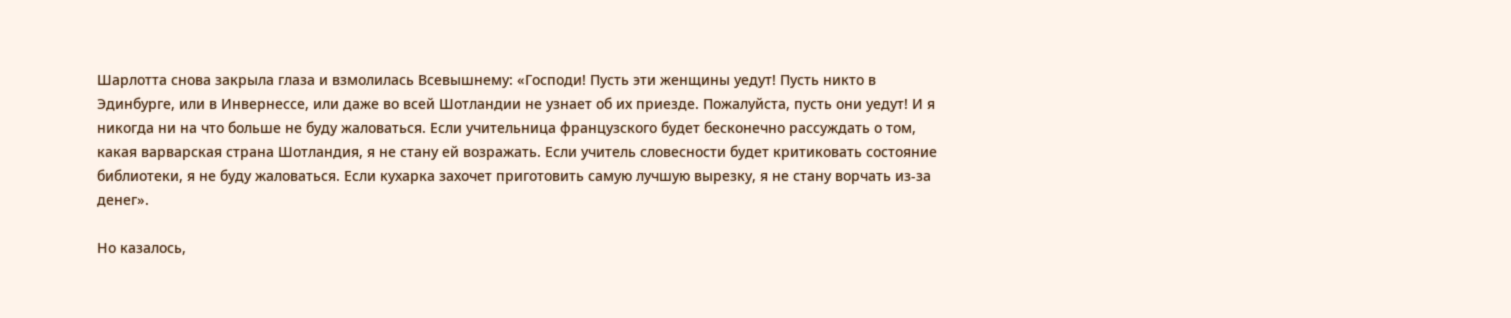Шарлотта снова закрыла глаза и взмолилась Всевышнему: «Господи! Пусть эти женщины уедут! Пусть никто в Эдинбурге, или в Инвернессе, или даже во всей Шотландии не узнает об их приезде. Пожалуйста, пусть они уедут! И я никогда ни на что больше не буду жаловаться. Если учительница французского будет бесконечно рассуждать о том, какая варварская страна Шотландия, я не стану ей возражать. Если учитель словесности будет критиковать состояние библиотеки, я не буду жаловаться. Если кухарка захочет приготовить самую лучшую вырезку, я не стану ворчать из-за денег».

Но казалось,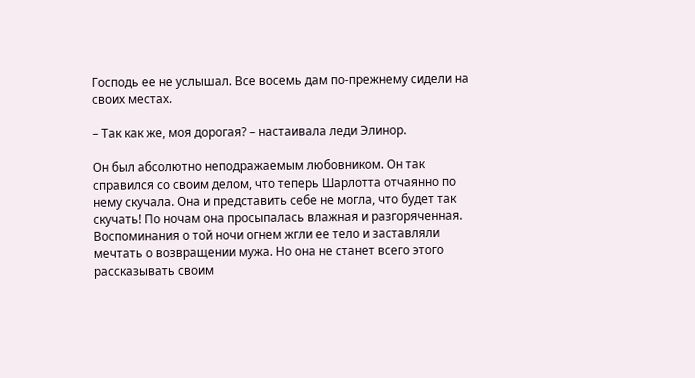Господь ее не услышал. Все восемь дам по-прежнему сидели на своих местах.

– Так как же, моя дорогая? – настаивала леди Элинор.

Он был абсолютно неподражаемым любовником. Он так справился со своим делом, что теперь Шарлотта отчаянно по нему скучала. Она и представить себе не могла, что будет так скучать! По ночам она просыпалась влажная и разгоряченная. Воспоминания о той ночи огнем жгли ее тело и заставляли мечтать о возвращении мужа. Но она не станет всего этого рассказывать своим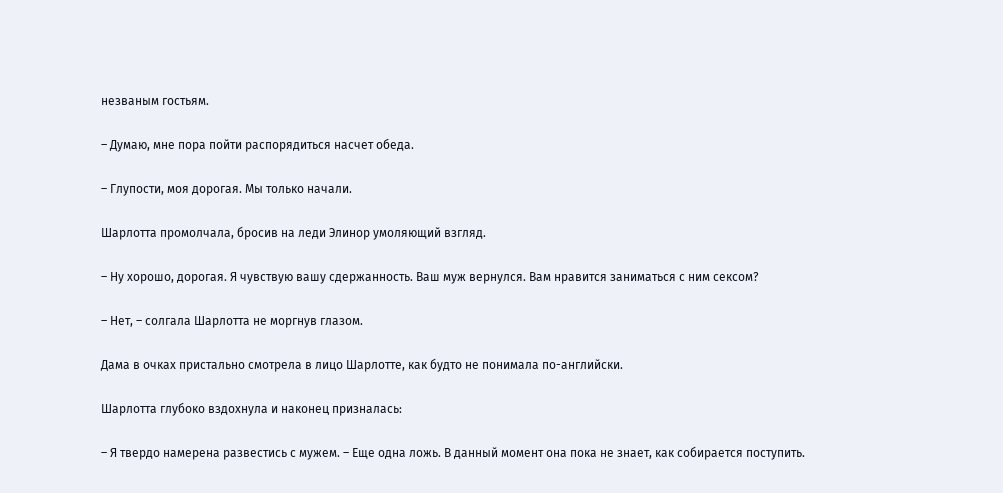незваным гостьям.

– Думаю, мне пора пойти распорядиться насчет обеда.

– Глупости, моя дорогая. Мы только начали.

Шарлотта промолчала, бросив на леди Элинор умоляющий взгляд.

– Ну хорошо, дорогая. Я чувствую вашу сдержанность. Ваш муж вернулся. Вам нравится заниматься с ним сексом?

– Нет, – солгала Шарлотта не моргнув глазом.

Дама в очках пристально смотрела в лицо Шарлотте, как будто не понимала по-английски.

Шарлотта глубоко вздохнула и наконец призналась:

– Я твердо намерена развестись с мужем. – Еще одна ложь. В данный момент она пока не знает, как собирается поступить.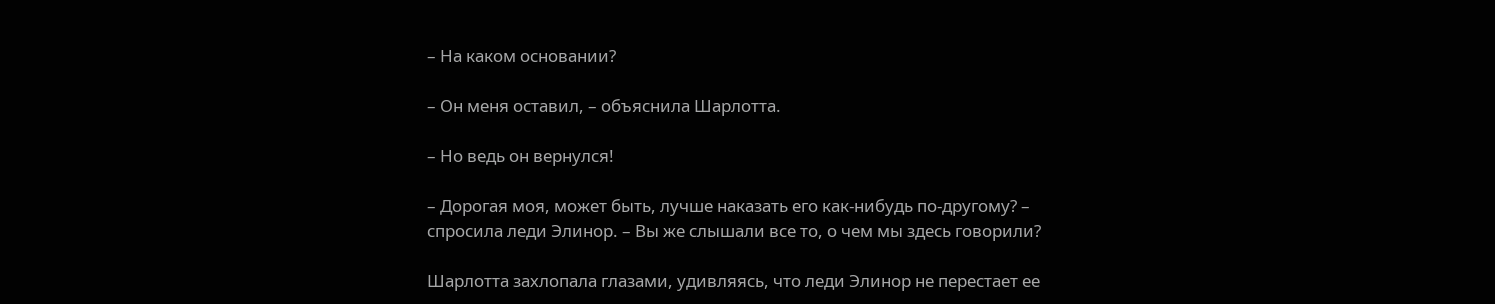– На каком основании?

– Он меня оставил, – объяснила Шарлотта.

– Но ведь он вернулся!

– Дорогая моя, может быть, лучше наказать его как-нибудь по-другому? – спросила леди Элинор. – Вы же слышали все то, о чем мы здесь говорили?

Шарлотта захлопала глазами, удивляясь, что леди Элинор не перестает ее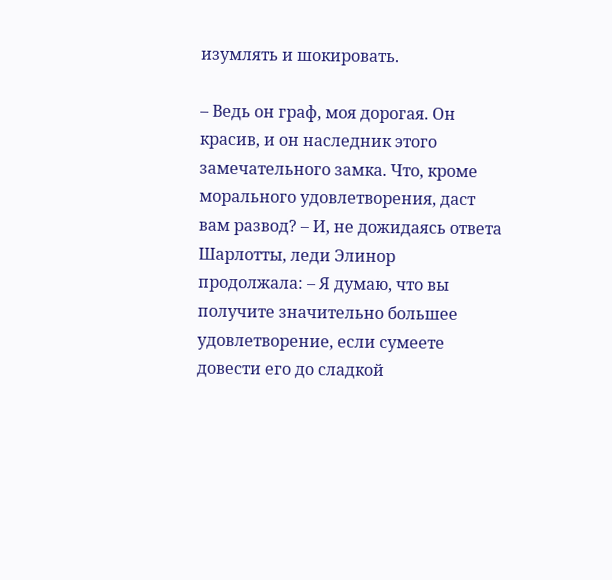изумлять и шокировать.

– Ведь он граф, моя дорогая. Он красив, и он наследник этого замечательного замка. Что, кроме морального удовлетворения, даст вам развод? – И, не дожидаясь ответа Шарлотты, леди Элинор продолжала: – Я думаю, что вы получите значительно большее удовлетворение, если сумеете довести его до сладкой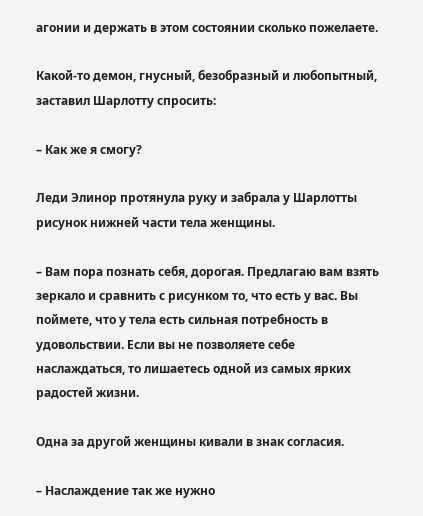агонии и держать в этом состоянии сколько пожелаете.

Какой-то демон, гнусный, безобразный и любопытный, заставил Шарлотту спросить:

– Как же я смогу?

Леди Элинор протянула руку и забрала у Шарлотты рисунок нижней части тела женщины.

– Вам пора познать себя, дорогая. Предлагаю вам взять зеркало и сравнить с рисунком то, что есть у вас. Вы поймете, что у тела есть сильная потребность в удовольствии. Если вы не позволяете себе наслаждаться, то лишаетесь одной из самых ярких радостей жизни.

Одна за другой женщины кивали в знак согласия.

– Наслаждение так же нужно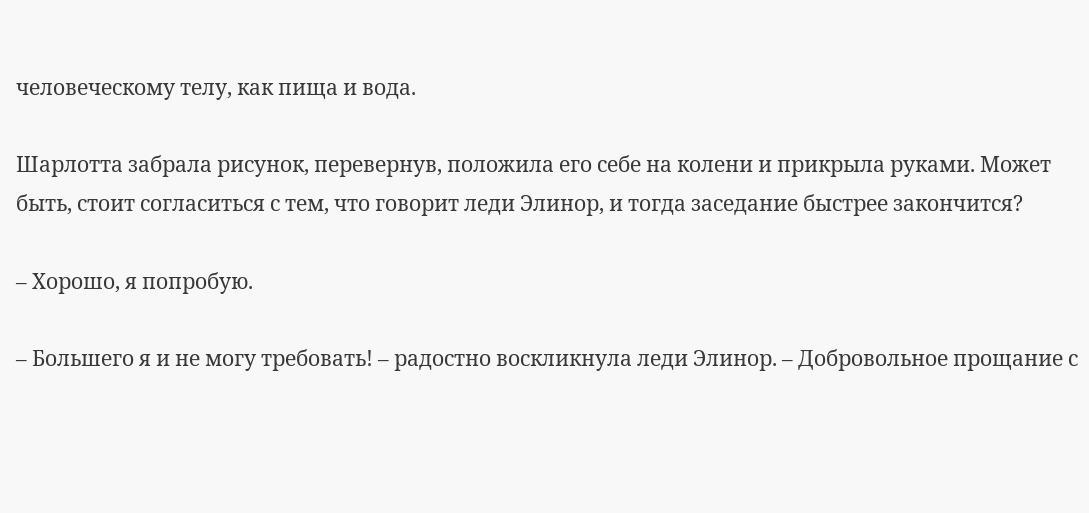человеческому телу, как пища и вода.

Шарлотта забрала рисунок, перевернув, положила его себе на колени и прикрыла руками. Может быть, стоит согласиться с тем, что говорит леди Элинор, и тогда заседание быстрее закончится?

– Хорошо, я попробую.

– Большего я и не могу требовать! – радостно воскликнула леди Элинор. – Добровольное прощание с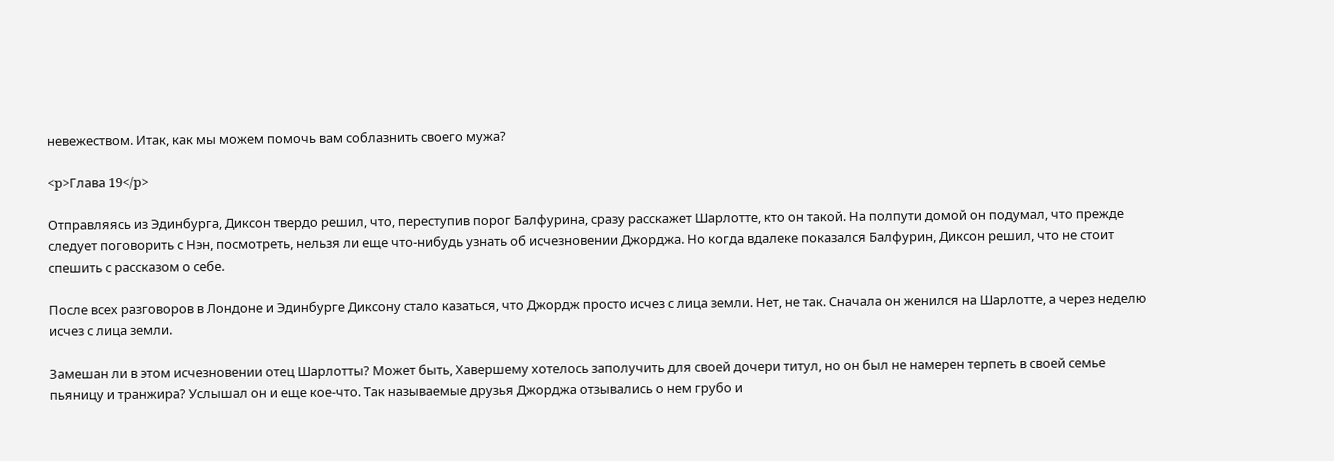невежеством. Итак, как мы можем помочь вам соблазнить своего мужа?

<p>Глава 19</p>

Отправляясь из Эдинбурга, Диксон твердо решил, что, переступив порог Балфурина, сразу расскажет Шарлотте, кто он такой. На полпути домой он подумал, что прежде следует поговорить с Нэн, посмотреть, нельзя ли еще что-нибудь узнать об исчезновении Джорджа. Но когда вдалеке показался Балфурин, Диксон решил, что не стоит спешить с рассказом о себе.

После всех разговоров в Лондоне и Эдинбурге Диксону стало казаться, что Джордж просто исчез с лица земли. Нет, не так. Сначала он женился на Шарлотте, а через неделю исчез с лица земли.

Замешан ли в этом исчезновении отец Шарлотты? Может быть, Хавершему хотелось заполучить для своей дочери титул, но он был не намерен терпеть в своей семье пьяницу и транжира? Услышал он и еще кое-что. Так называемые друзья Джорджа отзывались о нем грубо и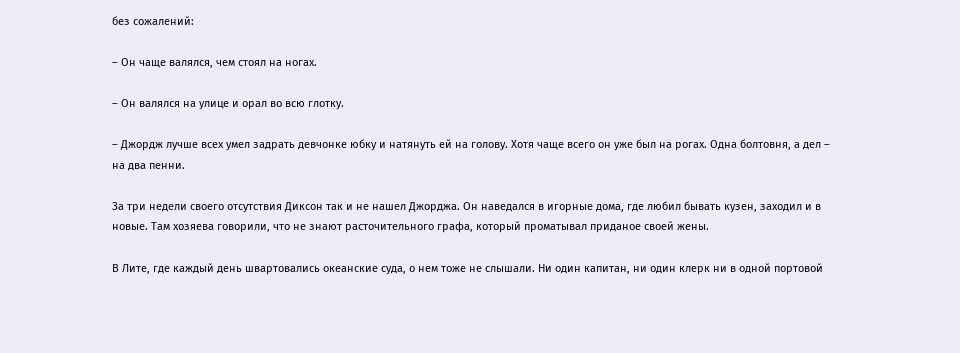без сожалений:

– Он чаще валялся, чем стоял на ногах.

– Он валялся на улице и орал во всю глотку.

– Джордж лучше всех умел задрать девчонке юбку и натянуть ей на голову. Хотя чаще всего он уже был на рогах. Одна болтовня, а дел – на два пенни.

За три недели своего отсутствия Диксон так и не нашел Джорджа. Он наведался в игорные дома, где любил бывать кузен, заходил и в новые. Там хозяева говорили, что не знают расточительного графа, который проматывал приданое своей жены.

В Лите, где каждый день швартовались океанские суда, о нем тоже не слышали. Ни один капитан, ни один клерк ни в одной портовой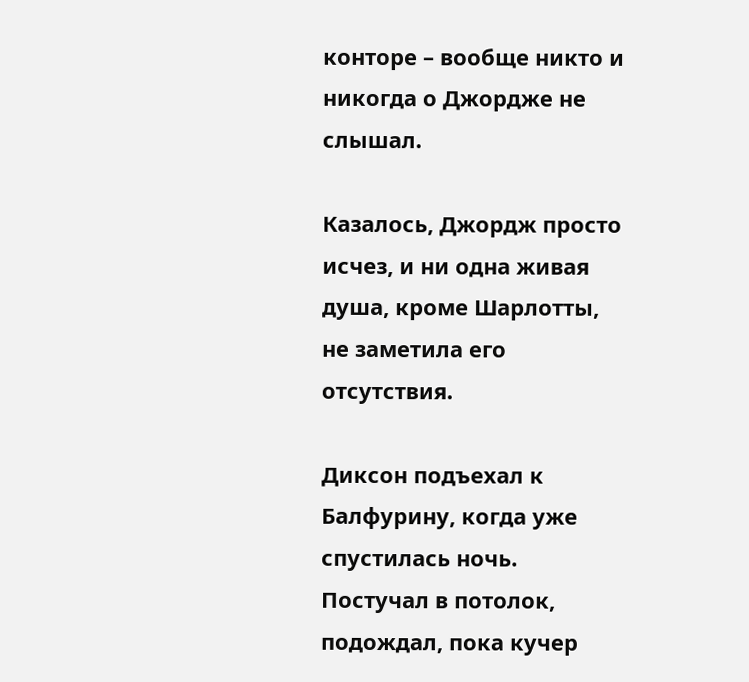конторе – вообще никто и никогда о Джордже не слышал.

Казалось, Джордж просто исчез, и ни одна живая душа, кроме Шарлотты, не заметила его отсутствия.

Диксон подъехал к Балфурину, когда уже спустилась ночь. Постучал в потолок, подождал, пока кучер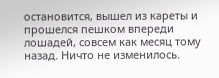остановится, вышел из кареты и прошелся пешком впереди лошадей, совсем как месяц тому назад. Ничто не изменилось.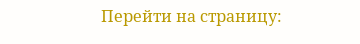Перейти на страницу: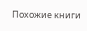Похожие книги